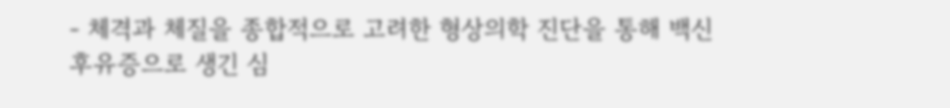- 체격과 체질을 종합적으로 고려한 형상의학 진단을 통해 백신 후유증으로 생긴 심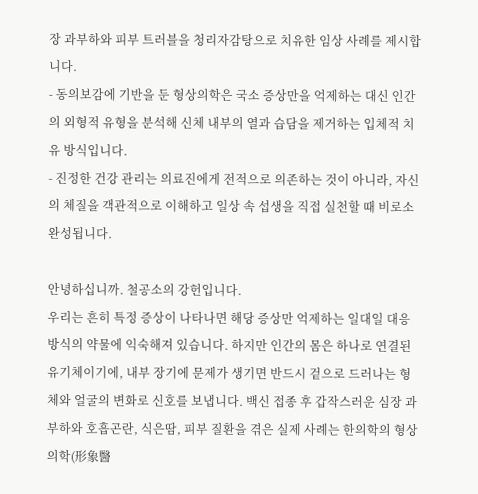장 과부하와 피부 트러블을 청리자감탕으로 치유한 임상 사례를 제시합니다.
- 동의보감에 기반을 둔 형상의학은 국소 증상만을 억제하는 대신 인간의 외형적 유형을 분석해 신체 내부의 열과 습담을 제거하는 입체적 치유 방식입니다.
- 진정한 건강 관리는 의료진에게 전적으로 의존하는 것이 아니라, 자신의 체질을 객관적으로 이해하고 일상 속 섭생을 직접 실천할 때 비로소 완성됩니다.

안녕하십니까. 철공소의 강헌입니다.
우리는 흔히 특정 증상이 나타나면 해당 증상만 억제하는 일대일 대응 방식의 약물에 익숙해져 있습니다. 하지만 인간의 몸은 하나로 연결된 유기체이기에, 내부 장기에 문제가 생기면 반드시 겉으로 드러나는 형체와 얼굴의 변화로 신호를 보냅니다. 백신 접종 후 갑작스러운 심장 과부하와 호흡곤란, 식은땀, 피부 질환을 겪은 실제 사례는 한의학의 형상의학(形象醫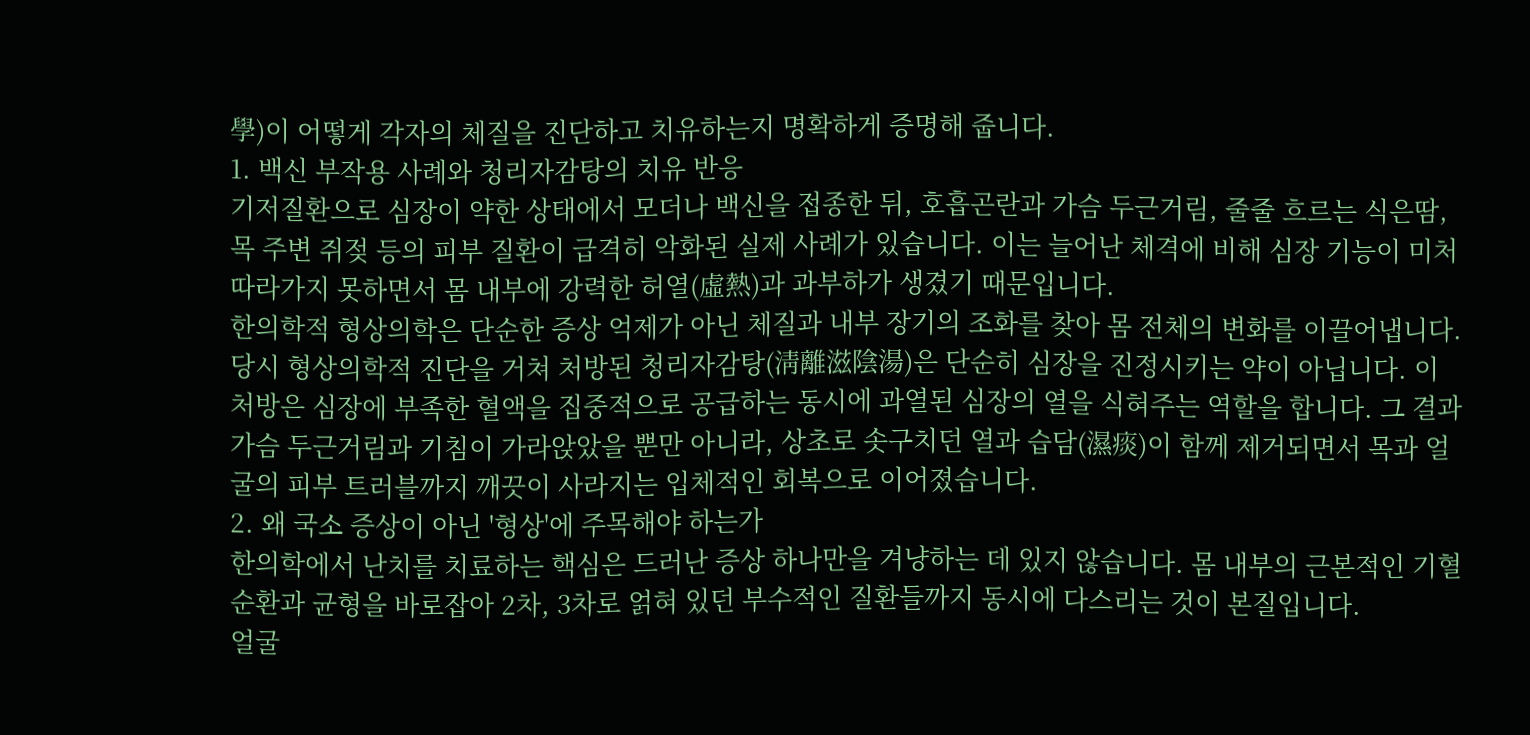學)이 어떻게 각자의 체질을 진단하고 치유하는지 명확하게 증명해 줍니다.
1. 백신 부작용 사례와 청리자감탕의 치유 반응
기저질환으로 심장이 약한 상태에서 모더나 백신을 접종한 뒤, 호흡곤란과 가슴 두근거림, 줄줄 흐르는 식은땀, 목 주변 쥐젖 등의 피부 질환이 급격히 악화된 실제 사례가 있습니다. 이는 늘어난 체격에 비해 심장 기능이 미처 따라가지 못하면서 몸 내부에 강력한 허열(虛熱)과 과부하가 생겼기 때문입니다.
한의학적 형상의학은 단순한 증상 억제가 아닌 체질과 내부 장기의 조화를 찾아 몸 전체의 변화를 이끌어냅니다.
당시 형상의학적 진단을 거쳐 처방된 청리자감탕(淸離滋陰湯)은 단순히 심장을 진정시키는 약이 아닙니다. 이 처방은 심장에 부족한 혈액을 집중적으로 공급하는 동시에 과열된 심장의 열을 식혀주는 역할을 합니다. 그 결과 가슴 두근거림과 기침이 가라앉았을 뿐만 아니라, 상초로 솟구치던 열과 습담(濕痰)이 함께 제거되면서 목과 얼굴의 피부 트러블까지 깨끗이 사라지는 입체적인 회복으로 이어졌습니다.
2. 왜 국소 증상이 아닌 '형상'에 주목해야 하는가
한의학에서 난치를 치료하는 핵심은 드러난 증상 하나만을 겨냥하는 데 있지 않습니다. 몸 내부의 근본적인 기혈 순환과 균형을 바로잡아 2차, 3차로 얽혀 있던 부수적인 질환들까지 동시에 다스리는 것이 본질입니다.
얼굴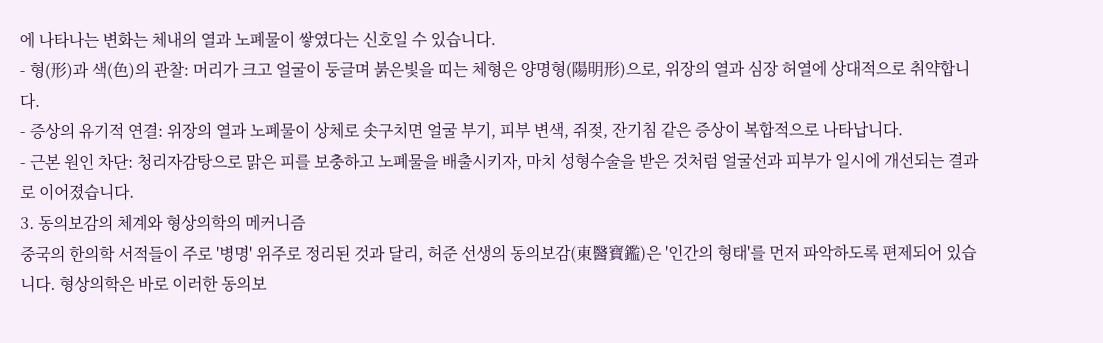에 나타나는 변화는 체내의 열과 노폐물이 쌓였다는 신호일 수 있습니다.
- 형(形)과 색(色)의 관찰: 머리가 크고 얼굴이 둥글며 붉은빛을 띠는 체형은 양명형(陽明形)으로, 위장의 열과 심장 허열에 상대적으로 취약합니다.
- 증상의 유기적 연결: 위장의 열과 노폐물이 상체로 솟구치면 얼굴 부기, 피부 변색, 쥐젖, 잔기침 같은 증상이 복합적으로 나타납니다.
- 근본 원인 차단: 청리자감탕으로 맑은 피를 보충하고 노폐물을 배출시키자, 마치 성형수술을 받은 것처럼 얼굴선과 피부가 일시에 개선되는 결과로 이어졌습니다.
3. 동의보감의 체계와 형상의학의 메커니즘
중국의 한의학 서적들이 주로 '병명' 위주로 정리된 것과 달리, 허준 선생의 동의보감(東醫寶鑑)은 '인간의 형태'를 먼저 파악하도록 편제되어 있습니다. 형상의학은 바로 이러한 동의보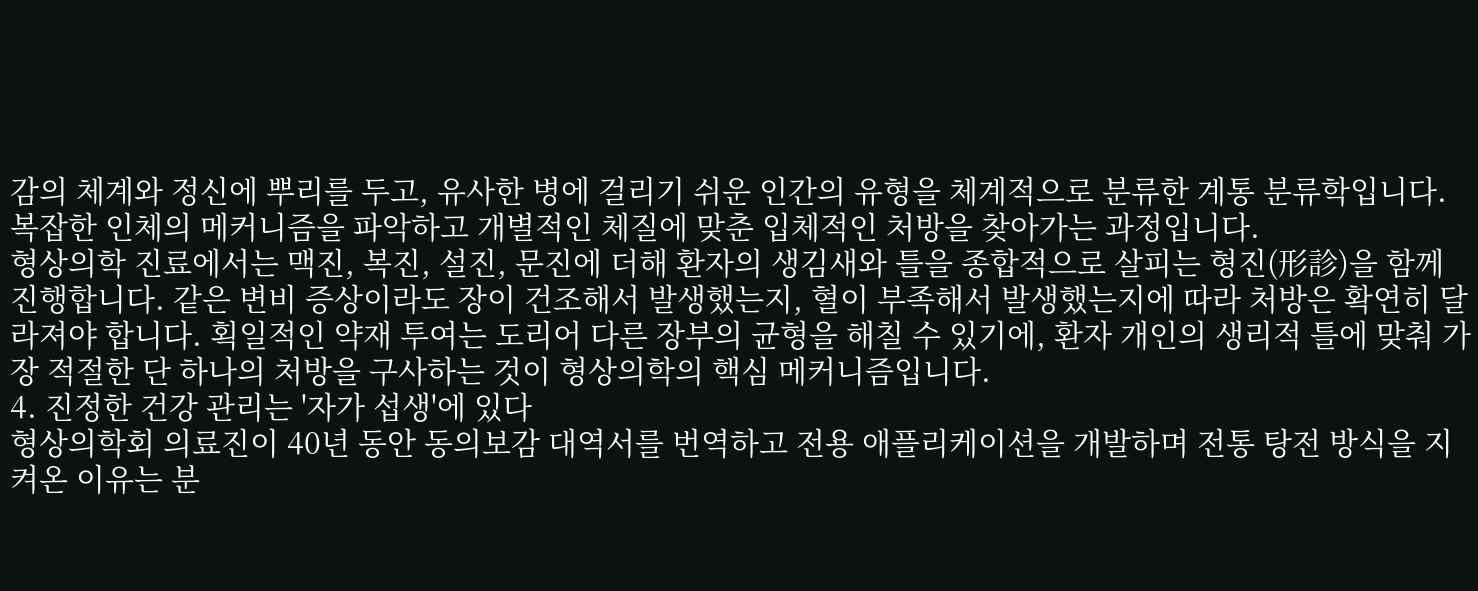감의 체계와 정신에 뿌리를 두고, 유사한 병에 걸리기 쉬운 인간의 유형을 체계적으로 분류한 계통 분류학입니다.
복잡한 인체의 메커니즘을 파악하고 개별적인 체질에 맞춘 입체적인 처방을 찾아가는 과정입니다.
형상의학 진료에서는 맥진, 복진, 설진, 문진에 더해 환자의 생김새와 틀을 종합적으로 살피는 형진(形診)을 함께 진행합니다. 같은 변비 증상이라도 장이 건조해서 발생했는지, 혈이 부족해서 발생했는지에 따라 처방은 확연히 달라져야 합니다. 획일적인 약재 투여는 도리어 다른 장부의 균형을 해칠 수 있기에, 환자 개인의 생리적 틀에 맞춰 가장 적절한 단 하나의 처방을 구사하는 것이 형상의학의 핵심 메커니즘입니다.
4. 진정한 건강 관리는 '자가 섭생'에 있다
형상의학회 의료진이 40년 동안 동의보감 대역서를 번역하고 전용 애플리케이션을 개발하며 전통 탕전 방식을 지켜온 이유는 분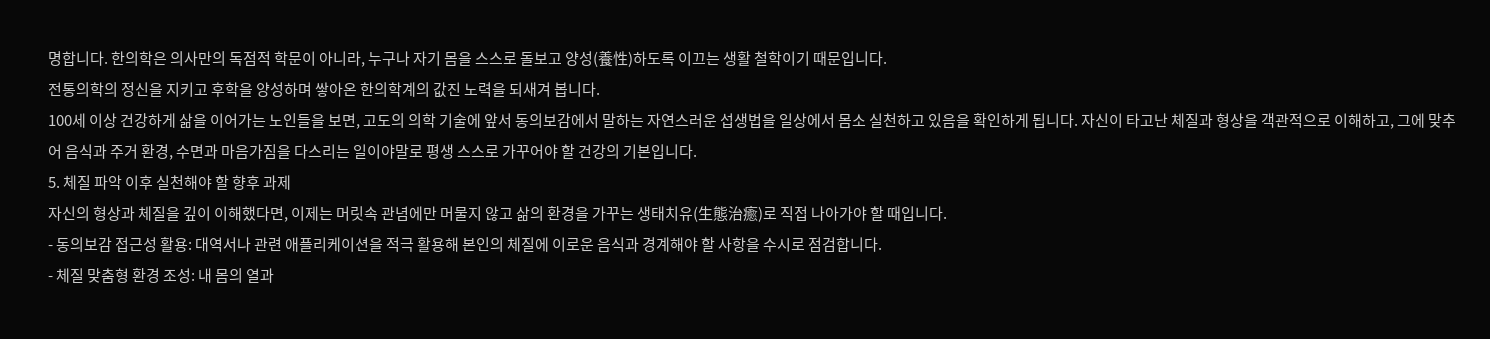명합니다. 한의학은 의사만의 독점적 학문이 아니라, 누구나 자기 몸을 스스로 돌보고 양성(養性)하도록 이끄는 생활 철학이기 때문입니다.
전통의학의 정신을 지키고 후학을 양성하며 쌓아온 한의학계의 값진 노력을 되새겨 봅니다.
100세 이상 건강하게 삶을 이어가는 노인들을 보면, 고도의 의학 기술에 앞서 동의보감에서 말하는 자연스러운 섭생법을 일상에서 몸소 실천하고 있음을 확인하게 됩니다. 자신이 타고난 체질과 형상을 객관적으로 이해하고, 그에 맞추어 음식과 주거 환경, 수면과 마음가짐을 다스리는 일이야말로 평생 스스로 가꾸어야 할 건강의 기본입니다.
5. 체질 파악 이후 실천해야 할 향후 과제
자신의 형상과 체질을 깊이 이해했다면, 이제는 머릿속 관념에만 머물지 않고 삶의 환경을 가꾸는 생태치유(生態治癒)로 직접 나아가야 할 때입니다.
- 동의보감 접근성 활용: 대역서나 관련 애플리케이션을 적극 활용해 본인의 체질에 이로운 음식과 경계해야 할 사항을 수시로 점검합니다.
- 체질 맞춤형 환경 조성: 내 몸의 열과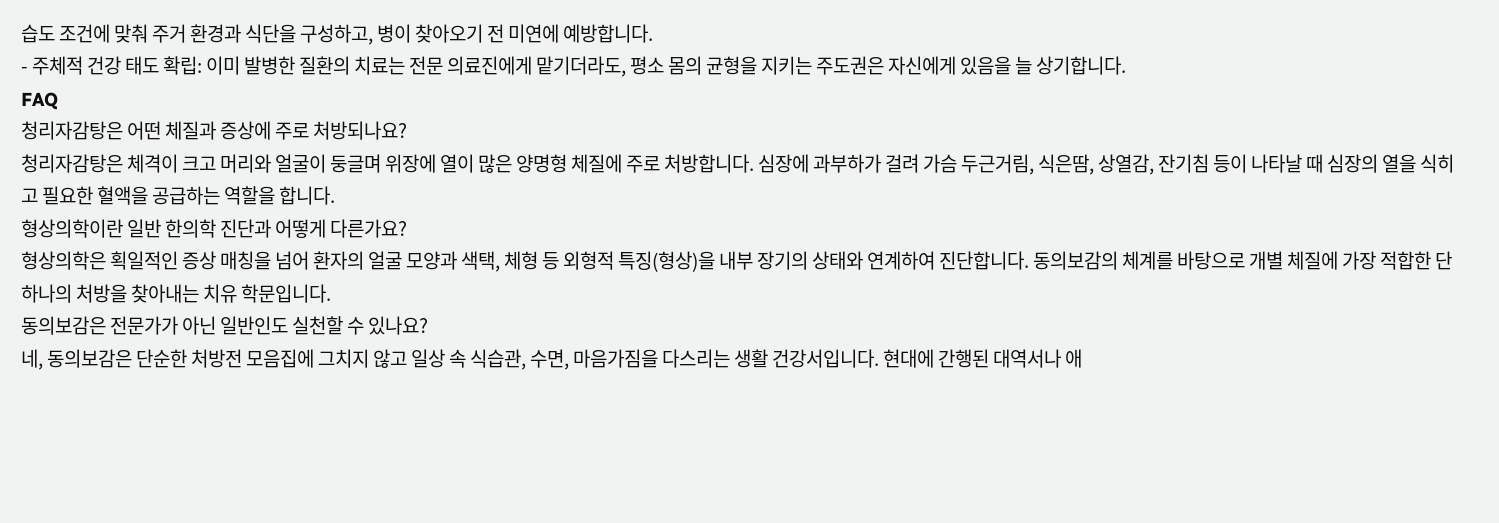습도 조건에 맞춰 주거 환경과 식단을 구성하고, 병이 찾아오기 전 미연에 예방합니다.
- 주체적 건강 태도 확립: 이미 발병한 질환의 치료는 전문 의료진에게 맡기더라도, 평소 몸의 균형을 지키는 주도권은 자신에게 있음을 늘 상기합니다.
FAQ
청리자감탕은 어떤 체질과 증상에 주로 처방되나요?
청리자감탕은 체격이 크고 머리와 얼굴이 둥글며 위장에 열이 많은 양명형 체질에 주로 처방합니다. 심장에 과부하가 걸려 가슴 두근거림, 식은땀, 상열감, 잔기침 등이 나타날 때 심장의 열을 식히고 필요한 혈액을 공급하는 역할을 합니다.
형상의학이란 일반 한의학 진단과 어떻게 다른가요?
형상의학은 획일적인 증상 매칭을 넘어 환자의 얼굴 모양과 색택, 체형 등 외형적 특징(형상)을 내부 장기의 상태와 연계하여 진단합니다. 동의보감의 체계를 바탕으로 개별 체질에 가장 적합한 단 하나의 처방을 찾아내는 치유 학문입니다.
동의보감은 전문가가 아닌 일반인도 실천할 수 있나요?
네, 동의보감은 단순한 처방전 모음집에 그치지 않고 일상 속 식습관, 수면, 마음가짐을 다스리는 생활 건강서입니다. 현대에 간행된 대역서나 애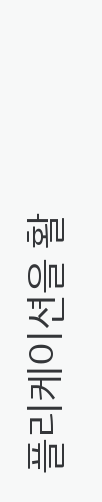플리케이션을 활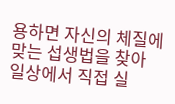용하면 자신의 체질에 맞는 섭생법을 찾아 일상에서 직접 실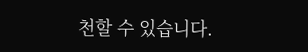천할 수 있습니다.